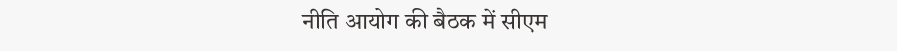नीति आयोग की बैठक में सीएम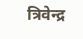त्रिवेन्द्र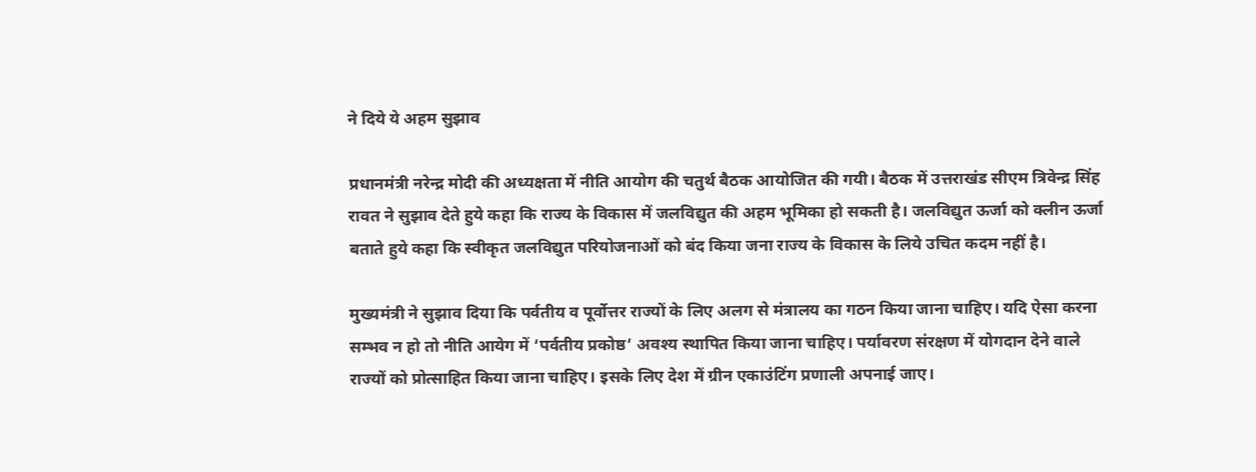ने दिये ये अहम सुझाव

प्रधानमंत्री नरेन्द्र मोदी की अध्यक्षता में नीति आयोग की चतुर्थ बैठक आयोजित की गयी। बैठक में उत्तराखंड सीएम त्रिवेन्द्र सिंह रावत ने सुझाव देते हुये कहा कि राज्य के विकास में जलविद्युत की अहम भूमिका हो सकती है। जलविद्युत ऊर्जा को क्लीन ऊर्जा बताते हुये कहा कि स्वीकृत जलविद्युत परियोजनाओं को बंद किया जना राज्य के विकास के लिये उचित कदम नहीं है।

मुख्यमंत्री ने सुझाव दिया कि पर्वतीय व पूर्वोत्तर राज्यों के लिए अलग से मंत्रालय का गठन किया जाना चाहिए। यदि ऐसा करना सम्भव न हो तो नीति आयेग में ‘पर्वतीय प्रकोष्ठ’ अवश्य स्थापित किया जाना चाहिए। पर्यावरण संरक्षण में योगदान देने वाले राज्यों को प्रोत्साहित किया जाना चाहिए। इसके लिए देश में ग्रीन एकाउंटिंग प्रणाली अपनाई जाए।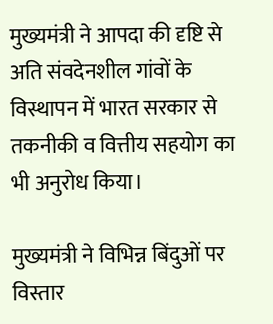मुख्यमंत्री ने आपदा की दृष्टि से अति संवदेनशील गांवों के विस्थापन में भारत सरकार से तकनीकी व वित्तीय सहयोग का भी अनुरोध किया।

मुख्यमंत्री ने विभिन्न बिंदुओं पर विस्तार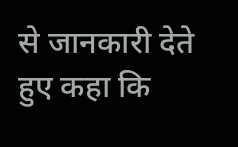से जानकारी देते हुए कहा कि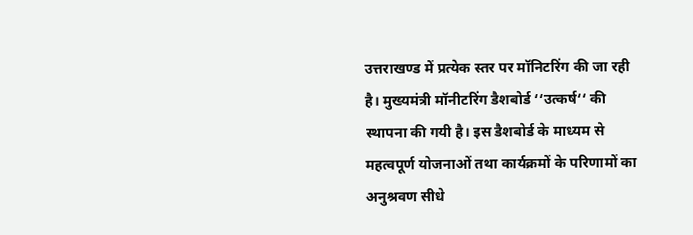उत्तराखण्ड में प्रत्येक स्तर पर मॉनिटरिंग की जा रही है। मुख्यमंत्री मॉनीटरिंग डैशबोर्ड ‘‘उत्कर्ष‘‘ की स्थापना की गयी है। इस डैशबोर्ड के माध्यम से महत्वपूर्ण योजनाओं तथा कार्यक्रमों के परिणामों का अनुश्रवण सीधे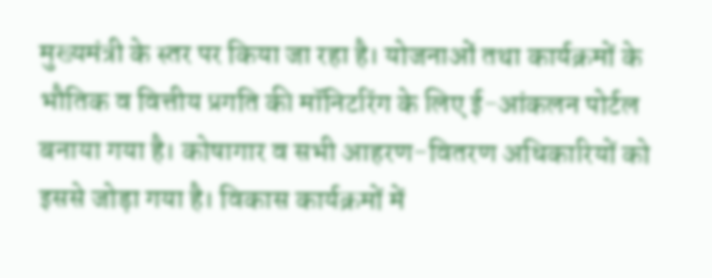मुख्यमंत्री के स्तर पर किया जा रहा है। योजनाओं तथा कार्यक्रमों के भौतिक व वित्तीय प्रगति की मॉनिटरिंग के लिए ई-आंकलन पोर्टल बनाया गया है। कोषागार व सभी आहरण-वितरण अधिकारियों को इससे जोड़ा गया है। विकास कार्यक्रमों में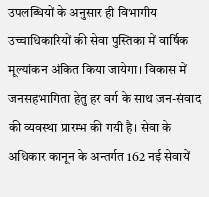उपलब्धियों के अनुसार ही विभागीय उच्चाधिकारियों की सेवा पुस्तिका में वार्षिक मूल्यांकन अंकित किया जायेगा। विकास में जनसहभागिता हेतु हर वर्ग के साथ जन-संवाद की व्यवस्था प्रारम्भ की गयी है। सेवा के अधिकार कानून के अन्तर्गत 162 नई सेवायें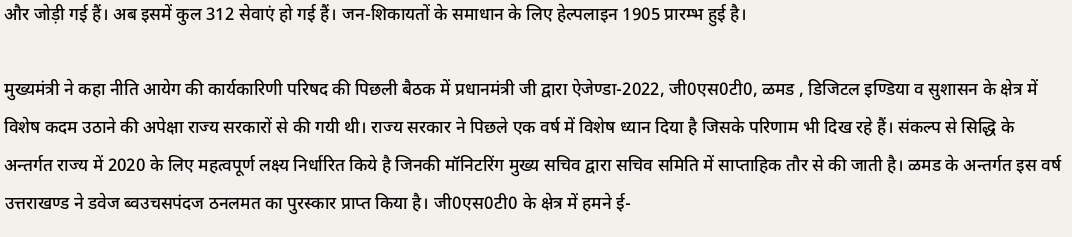और जोड़ी गई हैं। अब इसमें कुल 312 सेवाएं हो गई हैं। जन-शिकायतों के समाधान के लिए हेल्पलाइन 1905 प्रारम्भ हुई है।

मुख्यमंत्री ने कहा नीति आयेग की कार्यकारिणी परिषद की पिछली बैठक में प्रधानमंत्री जी द्वारा ऐजेण्डा-2022, जी0एस0टी0, ळमड , डिजिटल इण्डिया व सुशासन के क्षेत्र में विशेष कदम उठाने की अपेक्षा राज्य सरकारों से की गयी थी। राज्य सरकार ने पिछले एक वर्ष में विशेष ध्यान दिया है जिसके परिणाम भी दिख रहे हैं। संकल्प से सिद्धि के अन्तर्गत राज्य में 2020 के लिए महत्वपूर्ण लक्ष्य निर्धारित किये है जिनकी मॉनिटरिंग मुख्य सचिव द्वारा सचिव समिति में साप्ताहिक तौर से की जाती है। ळमड के अन्तर्गत इस वर्ष उत्तराखण्ड ने डवेज ब्वउचसपंदज ठनलमत का पुरस्कार प्राप्त किया है। जी0एस0टी0 के क्षेत्र में हमने ई-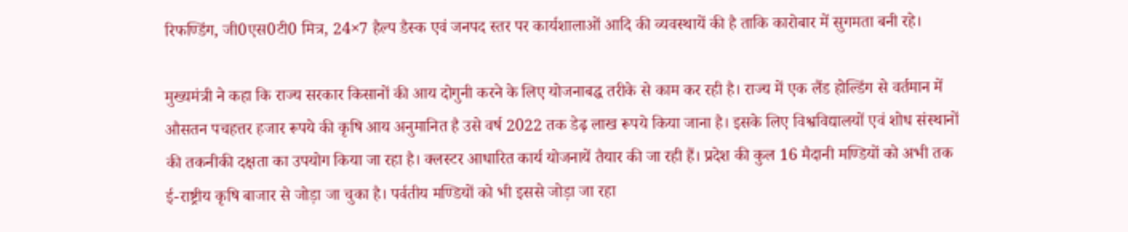रिफण्डिंग, जी0एस0टी0 मित्र, 24×7 हैल्प डैस्क एवं जनपद स्तर पर कार्यशालाओं आदि की व्यवस्थायें की है ताकि कारोबार में सुगमता बनी रहे।

मुख्यमंत्री ने कहा कि राज्य सरकार किसानों की आय दोगुनी करने के लिए योजनाबद्ध तरीके से काम कर रही है। राज्य में एक लैंड होल्डिंग से वर्तमान में औसतन पचहत्तर हजार रूपये की कृषि आय अनुमानित है उसे वर्ष 2022 तक डेढ़ लाख रूपये किया जाना है। इसके लिए विश्वविद्यालयों एवं शोध संस्थानों की तकनीकी दक्षता का उपयोग किया जा रहा है। क्लस्टर आधारित कार्य योजनायें तैयार की जा रही हैं। प्रदेश की कुल 16 मैदानी मण्डियों को अभी तक ई-राष्ट्रीय कृषि बाजार से जोड़ा जा चुका है। पर्वतीय मण्डियों को भी इससे जोड़ा जा रहा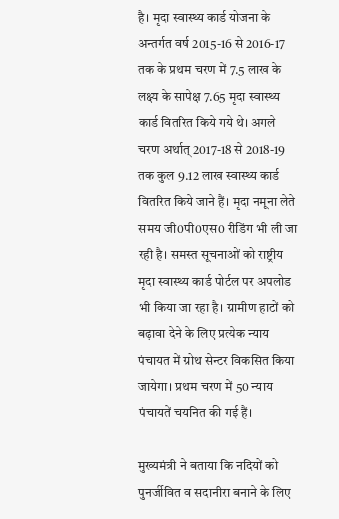है। मृदा स्वास्थ्य कार्ड योजना के अन्तर्गत वर्ष 2015-16 से 2016-17 तक के प्रथम चरण में 7.5 लाख के लक्ष्य के सापेक्ष 7.65 मृदा स्वास्थ्य कार्ड वितरित किये गये थे। अगले चरण अर्थात् 2017-18 से 2018-19 तक कुल 9.12 लाख स्वास्थ्य कार्ड वितरित किये जाने हैं। मृदा नमूना लेते समय जी0पी0एस0 रीडिंग भी ली जा रही है। समस्त सूचनाओं को राष्ट्रीय मृदा स्वास्थ्य कार्ड पोर्टल पर अपलोड भी किया जा रहा है। ग्रामीण हाटों को बढ़ावा देने के लिए प्रत्येक न्याय पंचायत में ग्रोथ सेन्टर विकसित किया जायेगा। प्रथम चरण में 50 न्याय पंचायतें चयनित की गई हैं।

मुख्यमंत्री ने बताया कि नदियों को पुनर्जीवित व सदानीरा बनाने के लिए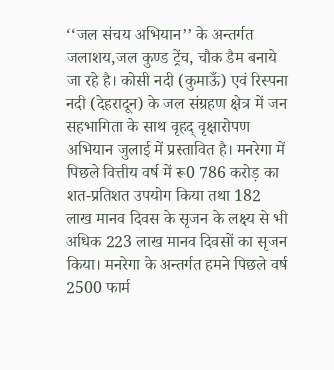‘‘जल संचय अभियान’’ के अन्तर्गत जलाशय,जल कुण्ड ट्रेंच, चौक डैम बनाये जा रहे है। कोसी नदी (कुमाऊँ) एवं रिस्पना नदी (देहरादून) के जल संग्रहण क्षेत्र में जन सहभागिता के साथ वृहद् वृक्षारोपण अभियान जुलाई में प्रस्तावित है। मनरेगा में पिछले वित्तीय वर्ष में रू0 786 करोड़ का शत-प्रतिशत उपयोग किया तथा 182 लाख मानव दिवस के सृजन के लक्ष्य से भी अधिक 223 लाख मानव दिवसों का सृजन किया। मनरेगा के अन्तर्गत हमने पिछले वर्ष 2500 फार्म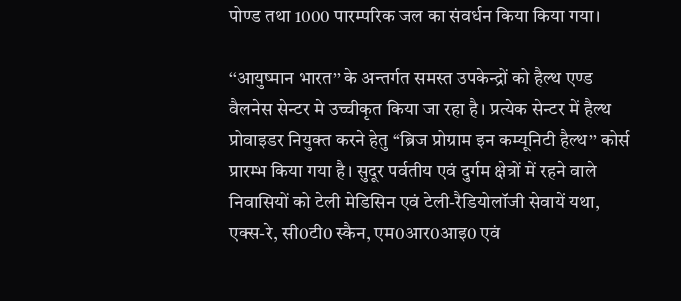पोण्ड तथा 1000 पारम्परिक जल का संवर्धन किया किया गया।

‘‘आयुष्मान भारत’’ के अन्तर्गत समस्त उपकेन्द्रों को हैल्थ एण्ड वैलनेस सेन्टर मे उच्चीकृत किया जा रहा है। प्रत्येक सेन्टर में हैल्थ प्रोवाइडर नियुक्त करने हेतु ‘‘ब्रिज प्रोग्राम इन कम्यूनिटी हैल्थ’’ कोर्स प्रारम्भ किया गया है। सुदूर पर्वतीय एवं दुर्गम क्षेत्रों में रहने वाले निवासियों को टेली मेडिसिन एवं टेली-रैडियोलॉजी सेवायें यथा, एक्स-रे, सी0टी0 स्कैन, एम0आर0आइ0 एवं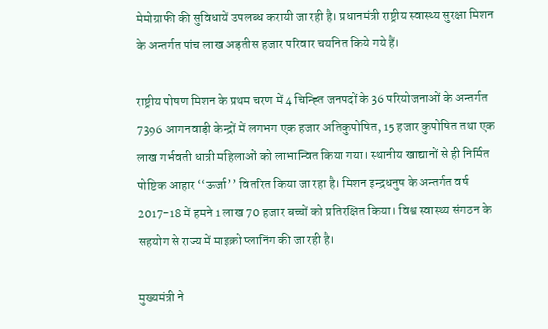मेमोग्राफी की सुविधायें उपलब्ध करायी जा रही है। प्रधानमंत्री राष्ट्रीय स्वास्थ्य सुरक्षा मिशन के अन्तर्गत पांच लाख अड़तीस हजार परिवार चयनित किये गये हैं।

राष्ट्रीय पोषण मिशन के प्रथम चरण में 4 चिन्ह्ति जनपदों के 36 परियोजनाओं के अन्तर्गत 7396 आगनवाड़ी केन्द्रों में लगभग एक हजार अतिकुपोषित, 15 हजार कुपोषित तथा एक लाख गर्भवती धात्री महिलाओं को लाभान्वित किया गया। स्थानीय खाद्यानों से ही निर्मित पोष्टिक आहार ‘‘ऊर्जा’’ वितरित किया जा रहा है। मिशन इन्द्रधनुष के अन्तर्गत वर्ष 2017-18 में हमने 1 लाख 70 हजार बच्चों को प्रतिरक्षित किया। विश्व स्वास्थ्य संगठन के सहयोग से राज्य में माइक्रो प्लानिंग की जा रही है।

मुख्यमंत्री ने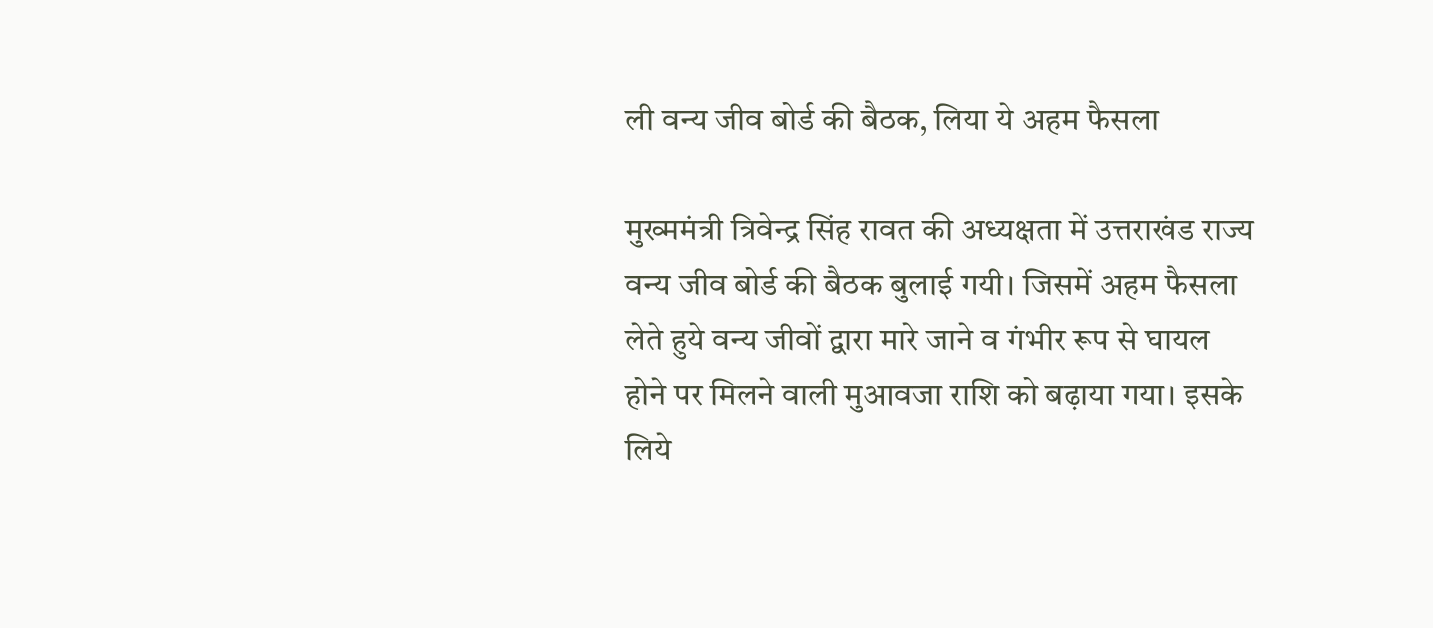ली वन्य जीव बोर्ड की बैठक, लिया ये अहम फैसला

मुख्ममंत्री त्रिवेन्द्र सिंह रावत की अध्यक्षता में उत्तराखंड राज्य वन्य जीव बोर्ड की बैठक बुलाई गयी। जिसमें अहम फैसला लेते हुये वन्य जीवों द्वारा मारे जाने व गंभीर रूप से घायल होने पर मिलने वाली मुआवजा राशि को बढ़ाया गया। इसके लिये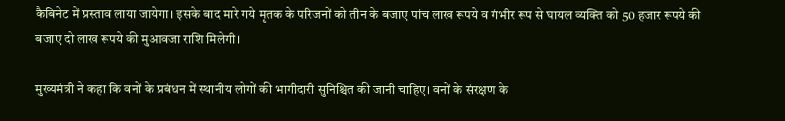कैबिनेट में प्रस्ताव लाया जायेगा। इसके बाद मारे गये मृतक के परिजनों को तीन के बजाए पांच लाख रूपये व गंभीर रूप से घायल व्यक्ति को 50 हजार रूपये की बजाए दो लाख रूपये की मुआवजा राशि मिलेगी।

मुख्यमंत्री ने कहा कि वनों के प्रबंधन में स्थानीय लोगों की भागीदारी सुनिश्चित की जानी चाहिए। वनों के संरक्षण के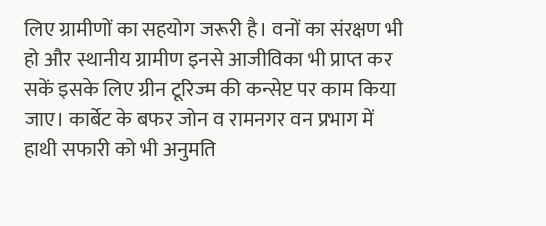लिए ग्रामीणों का सहयोग जरूरी है। वनों का संरक्षण भी हो और स्थानीय ग्रामीण इनसे आजीविका भी प्राप्त कर सकें इसके लिए ग्रीन टूरिज्म की कन्सेप्ट पर काम किया जाए। कार्बेट के बफर जोन व रामनगर वन प्रभाग में हाथी सफारी को भी अनुमति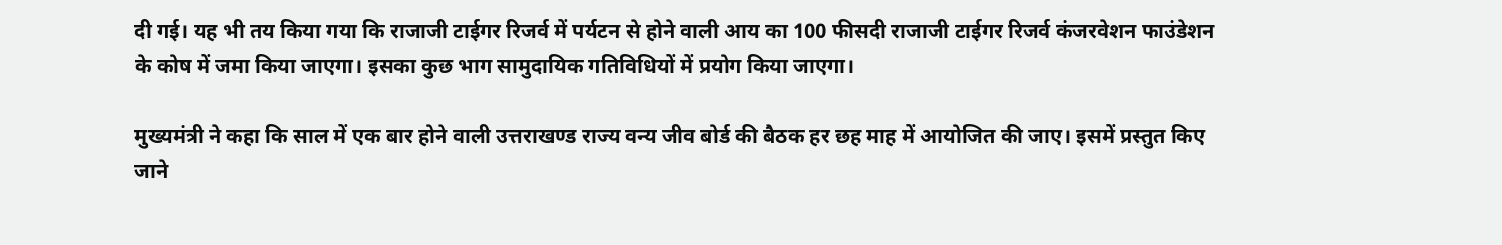दी गई। यह भी तय किया गया कि राजाजी टाईगर रिजर्व में पर्यटन से होने वाली आय का 100 फीसदी राजाजी टाईगर रिजर्व कंजरवेशन फाउंडेशन के कोष में जमा किया जाएगा। इसका कुछ भाग सामुदायिक गतिविधियों में प्रयोग किया जाएगा।

मुख्यमंत्री ने कहा कि साल में एक बार होने वाली उत्तराखण्ड राज्य वन्य जीव बोर्ड की बैठक हर छह माह में आयोजित की जाए। इसमें प्रस्तुत किए जाने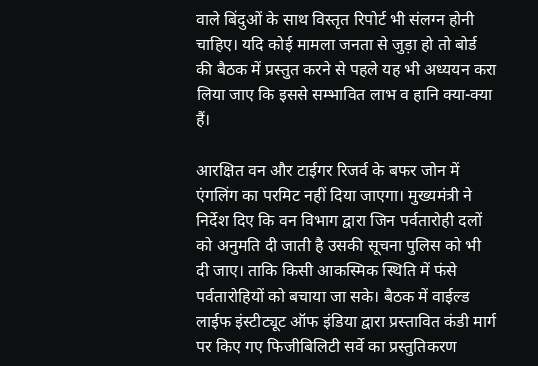वाले बिंदुओं के साथ विस्तृत रिपोर्ट भी संलग्न होनी चाहिए। यदि कोई मामला जनता से जुड़ा हो तो बोर्ड की बैठक में प्रस्तुत करने से पहले यह भी अध्ययन करा लिया जाए कि इससे सम्भावित लाभ व हानि क्या-क्या हैं।

आरक्षित वन और टाईगर रिजर्व के बफर जोन में एंगलिंग का परमिट नहीं दिया जाएगा। मुख्यमंत्री ने निर्देश दिए कि वन विभाग द्वारा जिन पर्वतारोही दलों को अनुमति दी जाती है उसकी सूचना पुलिस को भी दी जाए। ताकि किसी आकस्मिक स्थिति में फंसे पर्वतारोहियों को बचाया जा सके। बैठक में वाईल्ड लाईफ इंस्टीट्यूट ऑफ इंडिया द्वारा प्रस्तावित कंडी मार्ग पर किए गए फिजीबिलिटी सर्वे का प्रस्तुतिकरण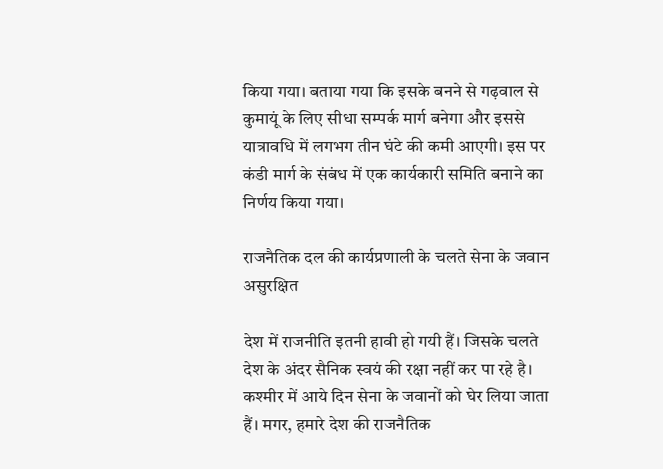किया गया। बताया गया कि इसके बनने से गढ़वाल से कुमायूं के लिए सीधा सम्पर्क मार्ग बनेगा और इससे यात्रावधि में लगभग तीन घंटे की कमी आएगी। इस पर कंडी मार्ग के संबंध में एक कार्यकारी समिति बनाने का निर्णय किया गया।

राजनैतिक दल की कार्यप्रणाली के चलते सेना के जवान असुरक्षित

देश में राजनीति इतनी हावी हो गयी हैं। जिसके चलते देश के अंदर सैनिक स्वयं की रक्षा नहीं कर पा रहे है। कश्मीर में आये दिन सेना के जवानों को घेर लिया जाता हैं। मगर, हमारे देश की राजनैतिक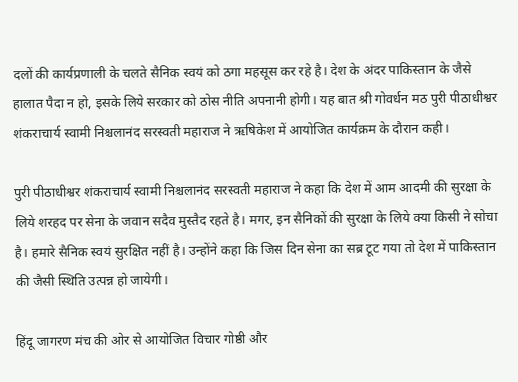दलों की कार्यप्रणाली के चलते सैनिक स्वयं को ठगा महसूस कर रहे है। देश के अंदर पाकिस्तान के जैसे हालात पैदा न हो, इसके लिये सरकार को ठोस नीति अपनानी होगी। यह बात श्री गोवर्धन मठ पुरी पीठाधीश्वर शंकराचार्य स्वामी निश्चलानंद सरस्वती महाराज ने ऋषिकेश में आयोजित कार्यक्रम के दौरान कही।

पुरी पीठाधीश्वर शंकराचार्य स्वामी निश्चलानंद सरस्वती महाराज ने कहा कि देश में आम आदमी की सुरक्षा के लिये शरहद पर सेना के जवान सदैव मुस्तैद रहते है। मगर, इन सैनिकों की सुरक्षा के लिये क्या किसी ने सोचा है। हमारे सैनिक स्वयं सुरक्षित नहीं है। उन्होंने कहा कि जिस दिन सेना का सब्र टूट गया तो देश में पाकिस्तान की जैसी स्थिति उत्पन्न हो जायेगी।

हिंदू जागरण मंच की ओर से आयोजित विचार गोष्ठी और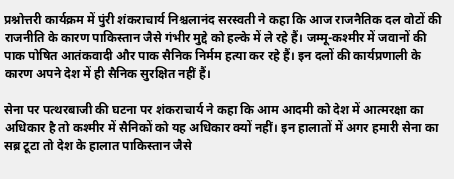प्रश्नोत्तरी कार्यक्रम में पुंरी शंकराचार्य निश्चलानंद सरस्वती ने कहा कि आज राजनैतिक दल वोटों की राजनीति के कारण पाकिस्तान जैसे गंभीर मुद्दे को हल्के में ले रहे हैं। जम्मू-कश्मीर में जवानों की पाक पोषित आतंकवादी और पाक सैनिक निर्मम हत्या कर रहे हैं। इन दलों की कार्यप्रणाली के कारण अपने देश में ही सैनिक सुरक्षित नहीं हैं।

सेना पर पत्थरबाजी की घटना पर शंकराचार्य ने कहा कि आम आदमी को देश में आत्मरक्षा का अधिकार है तो कश्मीर में सैनिकों को यह अधिकार क्यों नहीं। इन हालातों में अगर हमारी सेना का सब्र टूटा तो देश के हालात पाकिस्तान जैसे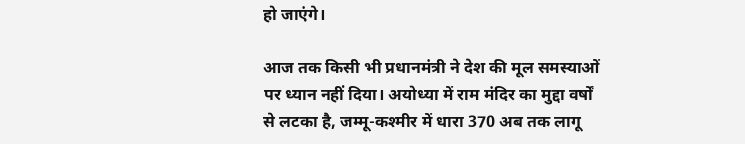हो जाएंगे।

आज तक किसी भी प्रधानमंत्री ने देश की मूल समस्याओं पर ध्यान नहीं दिया। अयोध्या में राम मंदिर का मुद्दा वर्षों से लटका है, जम्मू-कश्मीर में धारा 370 अब तक लागू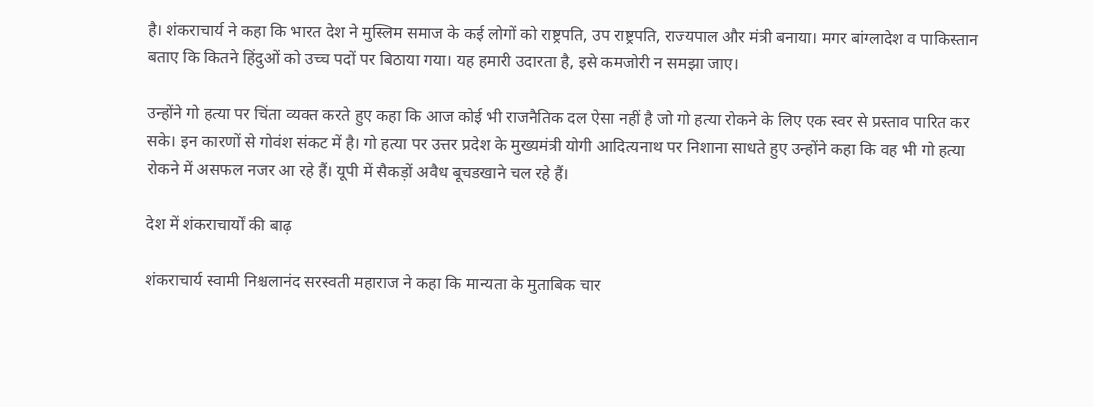है। शंकराचार्य ने कहा कि भारत देश ने मुस्लिम समाज के कई लोगों को राष्ट्रपति, उप राष्ट्रपति, राज्यपाल और मंत्री बनाया। मगर बांग्लादेश व पाकिस्तान बताए कि कितने हिंदुओं को उच्च पदों पर बिठाया गया। यह हमारी उदारता है, इसे कमजोरी न समझा जाए।

उन्होंने गो हत्या पर चिंता व्यक्त करते हुए कहा कि आज कोई भी राजनैतिक दल ऐसा नहीं है जो गो हत्या रोकने के लिए एक स्वर से प्रस्ताव पारित कर सके। इन कारणों से गोवंश संकट में है। गो हत्या पर उत्तर प्रदेश के मुख्यमंत्री योगी आदित्यनाथ पर निशाना साधते हुए उन्होंने कहा कि वह भी गो हत्या रोकने में असफल नजर आ रहे हैं। यूपी में सैकड़ों अवैध बूचडखाने चल रहे हैं।

देश में शंकराचार्यों की बाढ़

शंकराचार्य स्वामी निश्चलानंद सरस्वती महाराज ने कहा कि मान्यता के मुताबिक चार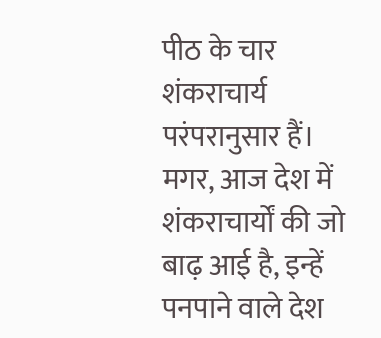पीठ के चार शंकराचार्य परंपरानुसार हैं। मगर, आज देश में शंकराचार्यों की जो बाढ़ आई है, इन्हें पनपाने वाले देश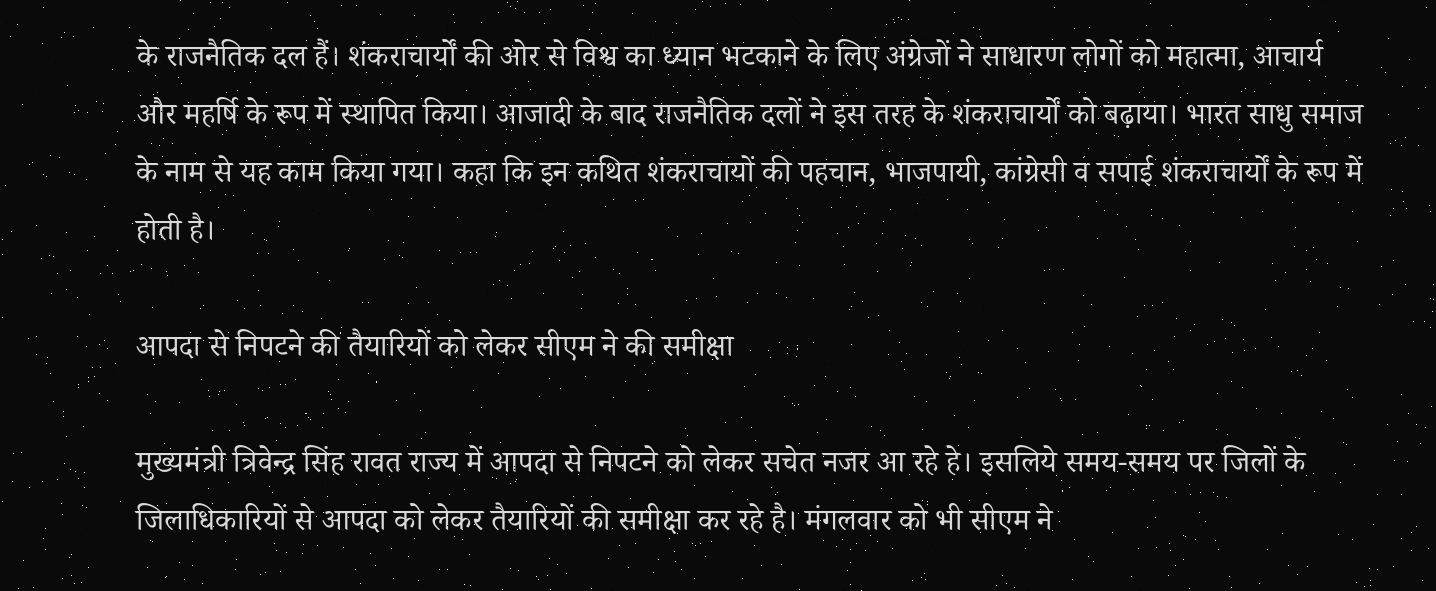के राजनैतिक दल हैं। शंकराचार्यों की ओर से विश्व का ध्यान भटकाने के लिए अंग्रेजों ने साधारण लोगों को महात्मा, आचार्य और महर्षि के रूप में स्थापित किया। आजादी के बाद राजनैतिक दलों ने इस तरह के शंकराचार्यों को बढ़ाया। भारत साधु समाज के नाम से यह काम किया गया। कहा कि इन कथित शंकराचायों की पहचान, भाजपायी, कांग्रेसी व सपाई शंकराचार्यों के रूप में होती है।

आपदा से निपटने की तैयारियों को लेकर सीएम ने की समीक्षा

मुख्यमंत्री त्रिवेन्द्र सिंह रावत राज्य में आपदा से निपटने को लेकर सचेत नजर आ रहे हे। इसलिये समय-समय पर जिलों के जिलाधिकारियों से आपदा को लेकर तैयारियों की समीक्षा कर रहे है। मंगलवार को भी सीएम ने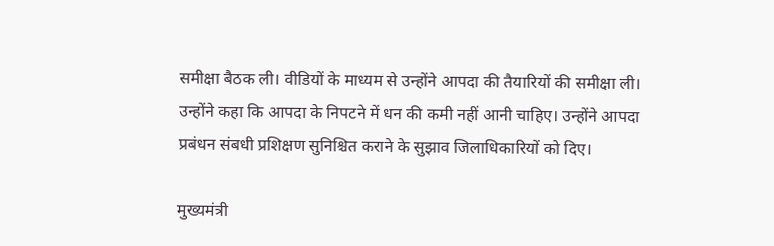समीक्षा बैठक ली। वीडियों के माध्यम से उन्होंने आपदा की तैयारियों की समीक्षा ली। उन्होंने कहा कि आपदा के निपटने में धन की कमी नहीं आनी चाहिए। उन्होंने आपदा प्रबंधन संबधी प्रशिक्षण सुनिश्चित कराने के सुझाव जिलाधिकारियों को दिए।

मुख्यमंत्री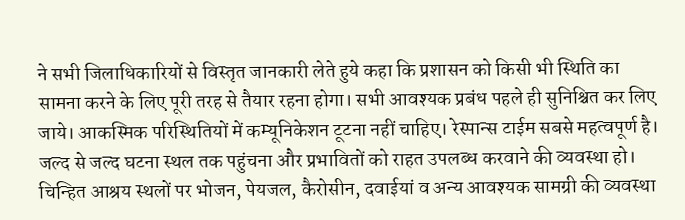ने सभी जिलाधिकारियों से विस्तृत जानकारी लेते हुये कहा कि प्रशासन को किसी भी स्थिति का सामना करने के लिए पूरी तरह से तैयार रहना होगा। सभी आवश्यक प्रबंध पहले ही सुनिश्चित कर लिए जाये। आकस्मिक परिस्थितियों में कम्यूनिकेशन टूटना नहीं चाहिए। रेस्पान्स टाईम सबसे महत्वपूर्ण है। जल्द से जल्द घटना स्थल तक पहुंचना और प्रभावितों को राहत उपलब्ध करवाने की व्यवस्था हो। चिन्हित आश्रय स्थलों पर भोजन, पेयजल, कैरोसीन, दवाईयां व अन्य आवश्यक सामग्री की व्यवस्था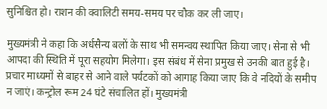सुनिश्चित हो। राशन की क्वालिटी समय-समय पर चौक कर ली जाए।

मुख्यमंत्री ने कहा कि अर्धसैन्य बलों के साथ भी समन्वय स्थापित किया जाए। सेना से भी आपदा की स्थिति में पूरा सहयोग मिलेगा। इस संबंध में सेना प्रमुख से उनकी बात हुई है। प्रचार माध्यमों से बाहर से आने वाले पर्यटकों को आगाह किया जाए कि वे नदियों के समीप न जाएं। कन्ट्रोल रूम 24 घंटे संचालित हों। मुख्यमंत्री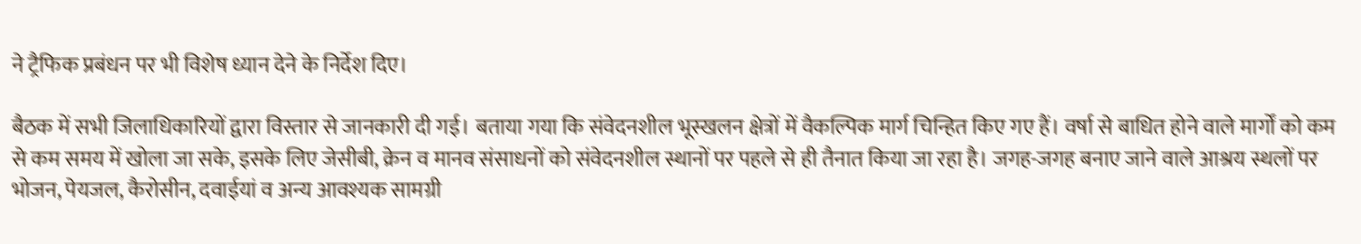ने ट्रैफिक प्रबंधन पर भी विशेष ध्यान देने के निर्देश दिए।

बैठक में सभी जिलाधिकारियों द्वारा विस्तार से जानकारी दी गई। बताया गया कि संवेदनशील भूस्खलन क्षेत्रों में वैकल्पिक मार्ग चिन्हित किए गए हैं। वर्षा से बाधित होने वाले मार्गों को कम से कम समय में खोला जा सके, इसके लिए जेसीबी, क्रेन व मानव संसाधनों को संवेदनशील स्थानों पर पहले से ही तैनात किया जा रहा है। जगह-जगह बनाए जाने वाले आश्रय स्थलों पर भोजन, पेयजल, कैरोसीन, दवाईयां व अन्य आवश्यक सामग्री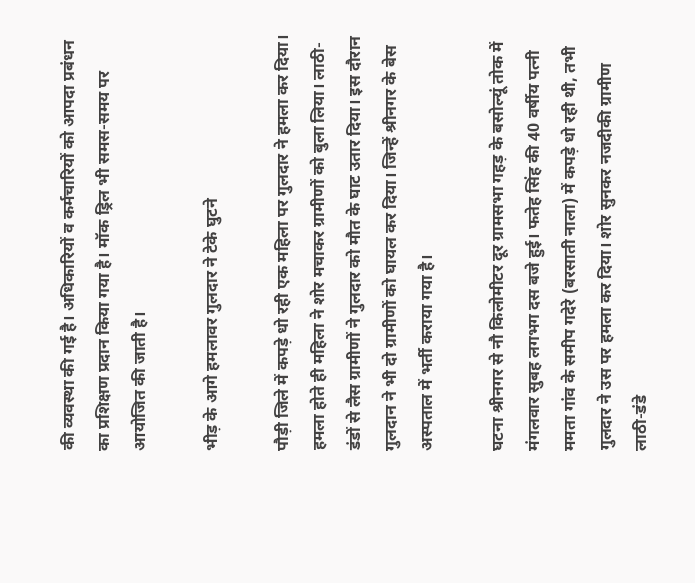की व्यवस्था की गई है। अधिकारियों व कर्मचारियों को आपदा प्रबंधन का प्रशिक्षण प्रदान किया गया है। मॉक ड्रिल भी समस-समय पर आयोजित की जाती है।

भीड़ के आगे हमलावर गुलदार ने टेके घुटने

पौड़ी जिले में कपड़े धो रही एक महिला पर गुलदार ने हमला कर दिया। हमला होते ही महिला ने शोर मचाकर ग्रामीणों को बुला लिया। लाठी-डंडों से लैस ग्रामीणों ने गुलदार को मौत के घाट उतार दिया। इस दौरान गुलदान ने भी दो ग्रामीणों को घायल कर दिया। जिन्हें श्रीनगर के बेस अस्पताल में भर्ती कराया गया है।

घटना श्रीनगर से नौ किलोमीटर दूर ग्रामसभा गहड़ के बसोल्यूं तोक में मंगलवार सुबह लगभग दस बजे हुई। फतेह सिंह की 40 वर्षीय पत्नी ममता गांव के समीप गदेरे (बरसाती नाला) में कपड़े धो रही थी, तभी गुलदार ने उस पर हमला कर दिया। शोर सुनकर नजदीकी ग्रामीण लाठी-डंडे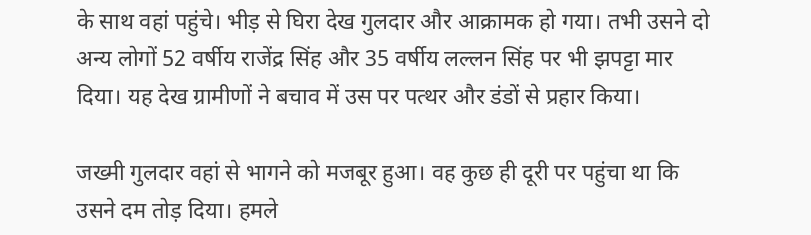के साथ वहां पहुंचे। भीड़ से घिरा देख गुलदार और आक्रामक हो गया। तभी उसने दो अन्य लोगों 52 वर्षीय राजेंद्र सिंह और 35 वर्षीय लल्लन सिंह पर भी झपट्टा मार दिया। यह देख ग्रामीणों ने बचाव में उस पर पत्थर और डंडों से प्रहार किया।

जख्मी गुलदार वहां से भागने को मजबूर हुआ। वह कुछ ही दूरी पर पहुंचा था कि उसने दम तोड़ दिया। हमले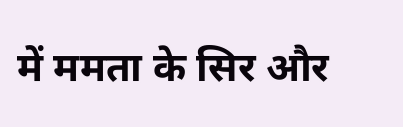में ममता के सिर और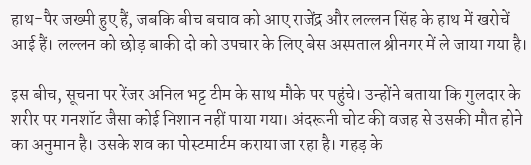हाथ-पैर जख्मी हुए हैं, जबकि बीच बचाव को आए राजेंद्र और लल्लन सिंह के हाथ में खरोचें आई हैं। लल्लन को छोड़ बाकी दो को उपचार के लिए बेस अस्पताल श्रीनगर में ले जाया गया है।

इस बीच, सूचना पर रेंजर अनिल भट्ट टीम के साथ मौके पर पहुंचे। उन्होंने बताया कि गुलदार के शरीर पर गनशॉट जैसा कोई निशान नहीं पाया गया। अंदरूनी चोट की वजह से उसकी मौत होने का अनुमान है। उसके शव का पोस्टमार्टम कराया जा रहा है। गहड़ के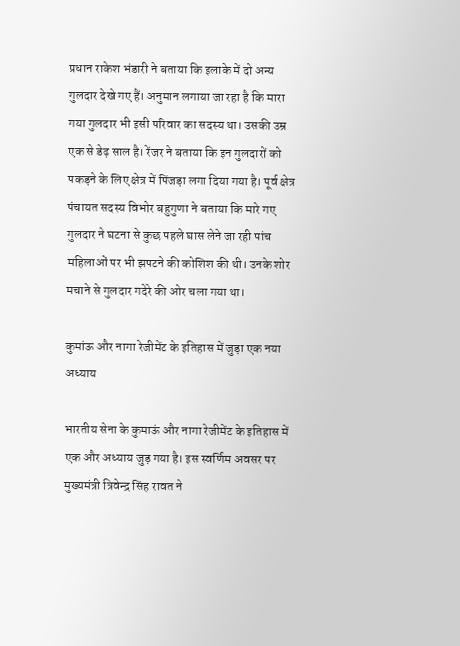प्रधान राकेश भंडारी ने बताया कि इलाके में दो अन्य गुलदार देखे गए हैं। अनुमान लगाया जा रहा है कि मारा गया गुलदार भी इसी परिवार का सदस्य था। उसकी उम्र एक से डेढ़ साल है। रेंजर ने बताया कि इन गुलदारों को पकड़ने के लिए क्षेत्र में पिंजड़ा लगा दिया गया है। पूर्व क्षेत्र पंचायत सदस्य विभोर बहुगुणा ने बताया कि मारे गए गुलदार ने घटना से कुछ पहले घास लेने जा रही पांच महिलाओं पर भी झपटने की कोशिश की थी। उनके शोर मचाने से गुलदार गदेरे की ओर चला गया था।

कुमांऊ और नागा रेजीमेंट के इतिहास में जुड़ा एक नया अध्याय

भारतीय सेना के कुमाऊं और नागा रेजीमेंट के इतिहास में एक और अध्याय जुड़ गया है। इस स्वर्णिम अवसर पर मुख्यमंत्री त्रिवेन्द्र सिंह रावत ने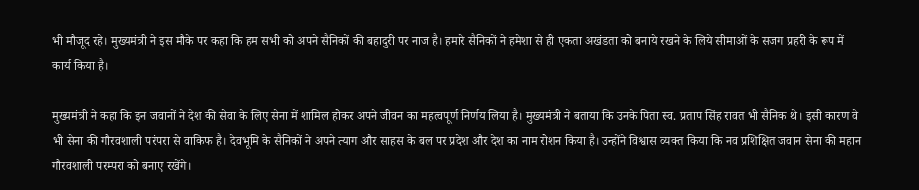भी मौजूद रहे। मुख्यमंत्री ने इस मौके पर कहा कि हम सभी को अपने सैनिकों की बहादुरी पर नाज है। हमारे सैनिकों ने हमेशा से ही एकता अखंडता को बनाये रखने के लिये सीमाओं के सजग प्रहरी के रूप में कार्य किया है।

मुख्यमंत्री ने कहा कि इन जवानों ने देश की सेवा के लिए सेना में शामिल होकर अपने जीवन का महत्वपूर्ण निर्णय लिया है। मुख्यमंत्री ने बताया कि उनके पिता स्व. प्रताप सिंह रावत भी सैनिक थे। इसी कारण वे भी सेना की गौरवशाली परंपरा से वाकिफ है। देवभूमि के सैनिकों ने अपने त्याग और साहस के बल पर प्रदेश और देश का नाम रोशन किया है। उन्होंने विश्वास व्यक्त किया कि नव प्रशिक्षित जवान सेना की महान गौरवशाली परम्परा को बनाए रखेंगे।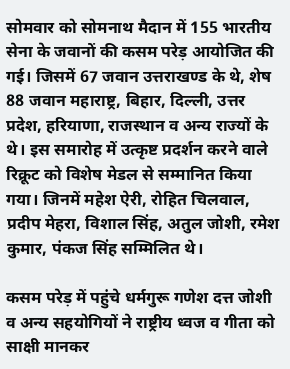सोमवार को सोमनाथ मैदान में 155 भारतीय सेना के जवानों की कसम परेड़ आयोजित की गई। जिसमें 67 जवान उत्तराखण्ड के थे, शेष 88 जवान महाराष्ट्र, बिहार, दिल्ली, उत्तर प्रदेश, हरियाणा, राजस्थान व अन्य राज्यों के थे। इस समारोह में उत्कृष्ट प्रदर्शन करने वाले रिक्रूट को विशेष मेडल से सम्मानित किया गया। जिनमें महेश ऐरी, रोहित चिलवाल, प्रदीप मेहरा, विशाल सिंह, अतुल जोशी, रमेश कुमार, पंकज सिंह सम्मिलित थे।

कसम परेड़ में पहुंचे धर्मगुरू गणेश दत्त जोशी व अन्य सहयोगियों ने राष्ट्रीय ध्वज व गीता को साक्षी मानकर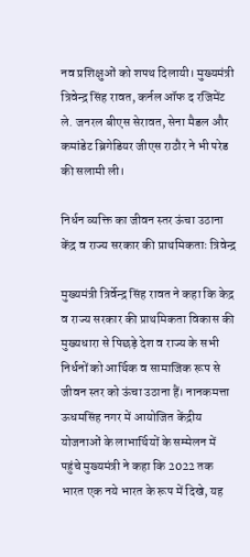नव प्रशिक्षुओं को शपथ दिलायी। मुख्यमंत्री त्रिवेन्द्र सिंह रावत, कर्नल ऑफ द रजिमेंट ले. जनरल बीएस सेरावत, सेना मैडल और कमांडेट ब्रिगेडियर जीएस राठौर ने भी परेड की सलामी ली।

निर्धन व्यक्ति का जीवन स्तर ऊंचा उठाना केंद्र व राज्य सरकार की प्राथमिकताः त्रिवेन्द्र

मुख्यमंत्री त्रिर्वेन्द्र सिंह रावत ने कहा कि केद्र व राज्य सरकार की प्राथमिकता विकास की मुख्यधारा से पिछड़े देश व राज्य के सभी निर्धनों को आर्थिक व सामाजिक रूप से जीवन स्तर को ऊंचा उठाना हैं। नानकमत्ता ऊधमसिंह नगर में आयोजित केंद्रीय योजनाओं के लाभार्थियों के सम्मेलन में पहुंचे मुख्यमंत्री ने कहा कि 2022 तक भारत एक नये भारत के रूप में दिखे, यह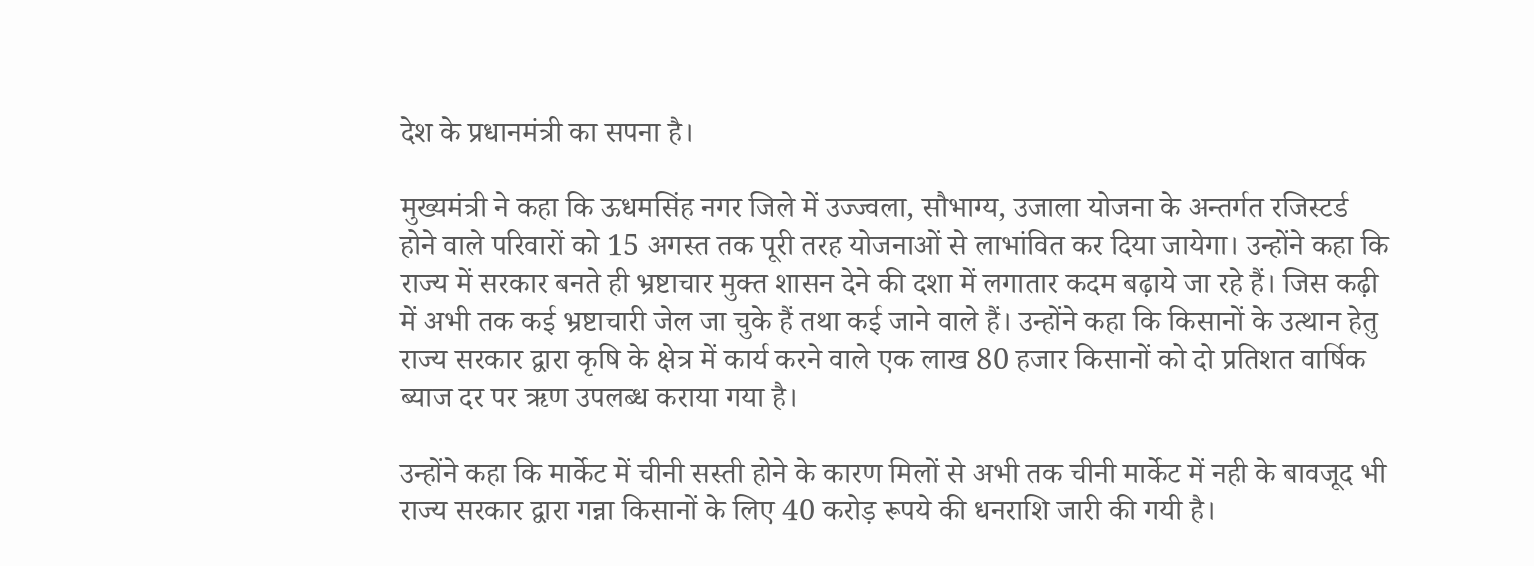देश के प्रधानमंत्री का सपना है।

मुख्यमंत्री ने कहा कि ऊधमसिंह नगर जिले में उज्ज्वला, सौभाग्य, उजाला योजना के अन्तर्गत रजिस्टर्ड होने वाले परिवारों को 15 अगस्त तक पूरी तरह योजनाओं से लाभांवित कर दिया जायेगा। उन्होंने कहा कि राज्य में सरकार बनते ही भ्रष्टाचार मुक्त शासन देने की दशा में लगातार कदम बढ़ाये जा रहे हैं। जिस कढ़ी में अभी तक कई भ्रष्टाचारी जेल जा चुके हैं तथा कई जाने वाले हैं। उन्होंने कहा कि किसानों के उत्थान हेतु राज्य सरकार द्वारा कृषि के क्षेत्र में कार्य करने वाले एक लाख 80 हजार किसानों को दो प्रतिशत वार्षिक ब्याज दर पर ऋण उपलब्ध कराया गया है।

उन्होंने कहा कि मार्केट में चीनी सस्ती होने के कारण मिलों से अभी तक चीनी मार्केट में नही के बावजूद भी राज्य सरकार द्वारा गन्ना किसानों के लिए 40 करोड़ रूपये की धनराशि जारी की गयी है।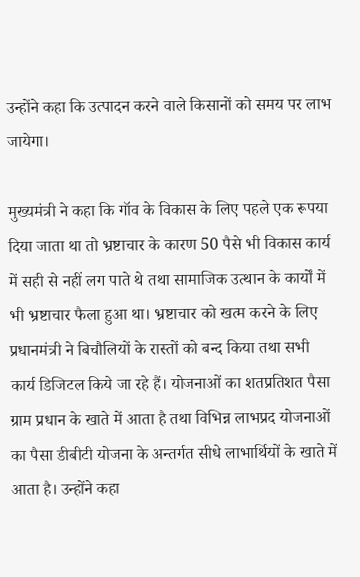उन्होंने कहा कि उत्पादन करने वाले किसानों को समय पर लाभ जायेगा।

मुख्यमंत्री ने कहा कि गॉव के विकास के लिए पहले एक रूपया दिया जाता था तो भ्रष्टाचार के कारण 50 पैसे भी विकास कार्य में सही से नहीं लग पाते थे तथा सामाजिक उत्थान के कार्यों में भी भ्रष्टाचार फैला हुआ था। भ्रष्टाचार को खत्म करने के लिए प्रधानमंत्री ने बिचौलियों के रास्तों को बन्द किया तथा सभी कार्य डिजिटल किये जा रहे हैं। योजनाओं का शतप्रतिशत पैसा ग्राम प्रधान के खाते में आता है तथा विभिन्न लाभप्रद योजनाओं का पैसा डीबीटी योजना के अन्तर्गत सीधे लाभार्थियों के खाते में आता है। उन्होंने कहा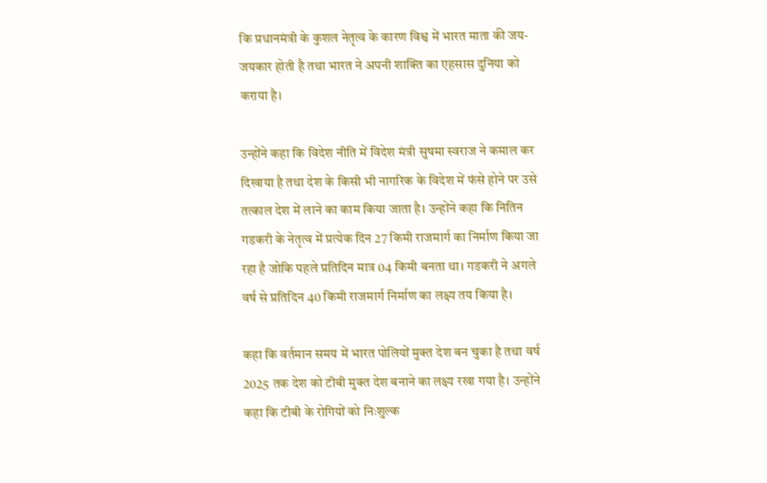कि प्रधानमंत्री के कुशल नेतृत्व के कारण विश्व में भारत माता की जय-जयकार होती है तथा भारत ने अपनी शाक्ति का एहसास दुनिया को कराया है।

उन्होंने कहा कि विदेश नीति में विदेश मंत्री सुषमा स्वराज ने कमाल कर दिखाया है तथा देश के किसी भी नागरिक के विदेश में फंसे होने पर उसे तत्काल देश में लाने का काम किया जाता है। उन्होंने कहा कि नितिन गडकरी के नेतृत्व में प्रत्येक दिन 27 किमी राजमार्ग का निर्माण किया जा रहा है जोकि पहले प्रतिदिन मात्र 04 किमी बनता था। गडकरी ने अगले वर्ष से प्रतिदिन 40 किमी राजमार्ग निर्माण का लक्ष्य तय किया है।

कहा कि वर्तमान समय में भारत पोलियों मुक्त देश बन चुका है तथा वर्ष 2025 तक देश को टीबी मुक्त देश बनाने का लक्ष्य रखा गया है। उन्होंने कहा कि टीबी के रोगियों को निःशुल्क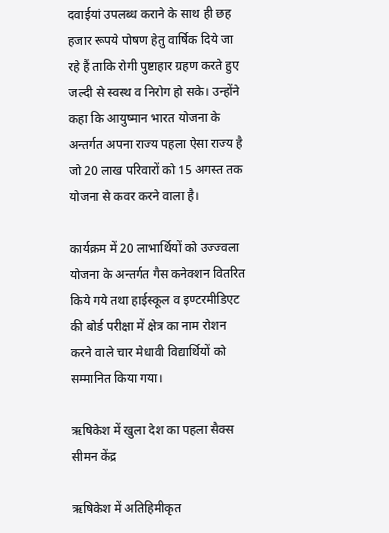दवाईयां उपलब्ध कराने के साथ ही छह हजार रूपये पोषण हेतु वार्षिक दिये जा रहे हैं ताकि रोगी पुष्टाहार ग्रहण करते हुए जल्दी से स्वस्थ व निरोग हो सके। उन्होंने कहा कि आयुष्मान भारत योजना के अन्तर्गत अपना राज्य पहला ऐसा राज्य है जो 20 लाख परिवारों को 15 अगस्त तक योजना से कवर करने वाला है।

कार्यक्रम में 20 लाभार्थियों को उज्ज्वला योजना के अन्तर्गत गैस कनेक्शन वितरित किये गये तथा हाईस्कूल व इण्टरमीडिएट की बोर्ड परीक्षा में क्षेत्र का नाम रोशन करने वाले चार मेधावी विद्यार्थियों को सम्मानित किया गया।

ऋषिकेश में खुला देश का पहला सैक्स सीमन केंद्र

ऋषिकेश में अतिहिमीकृत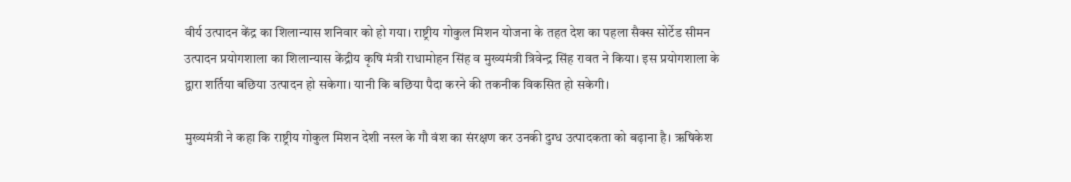वीर्य उत्पादन केंद्र का शिलान्यास शनिवार को हो गया। राष्ट्रीय गोकुल मिशन योजना के तहत देश का पहला सैक्स सोर्टेड सीमन उत्पादन प्रयोगशाला का शिलान्यास केंद्रीय कृषि मंत्री राधामोहन सिंह व मुख्यमंत्री त्रिवेन्द्र सिंह रावत ने किया। इस प्रयोगशाला के द्वारा शर्तिया बछिया उत्पादन हो सकेगा। यानी कि बछिया पैदा करने की तकनीक विकसित हो सकेगी।

मुख्यमंत्री ने कहा कि राष्ट्रीय गोकुल मिशन देशी नस्ल के गौ वंश का संरक्षण कर उनकी दुग्ध उत्पादकता को बढ़ाना है। ऋषिकेश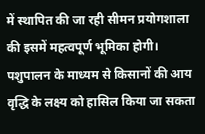में स्थापित की जा रही सीमन प्रयोगशाला की इसमें महत्वपूर्ण भूमिका होगी। पशुपालन के माध्यम से किसानों की आय वृद्धि के लक्ष्य को हासिल किया जा सकता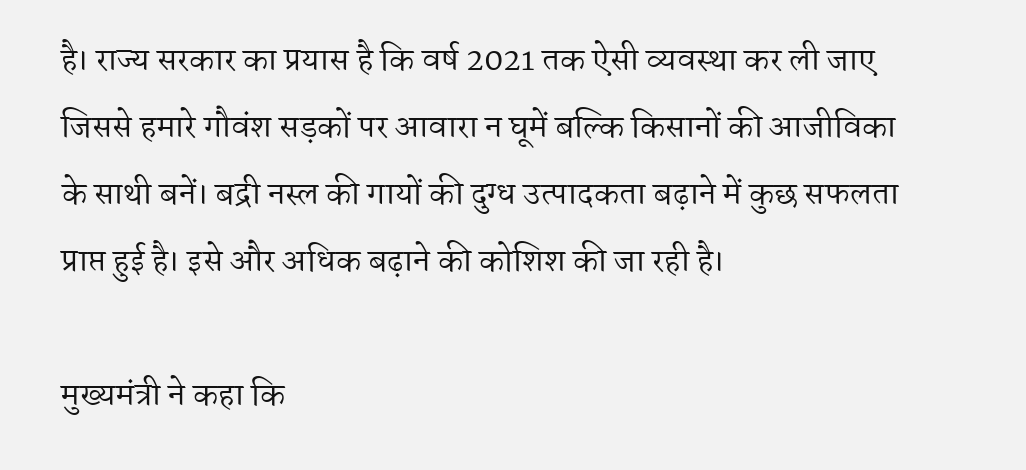है। राज्य सरकार का प्रयास है कि वर्ष 2021 तक ऐसी व्यवस्था कर ली जाए जिससे हमारे गौवंश सड़कों पर आवारा न घूमें बल्कि किसानों की आजीविका के साथी बनें। बद्री नस्ल की गायों की दुग्ध उत्पादकता बढ़ाने में कुछ सफलता प्राप्त हुई है। इसे और अधिक बढ़ाने की कोशिश की जा रही है।

मुख्यमंत्री ने कहा कि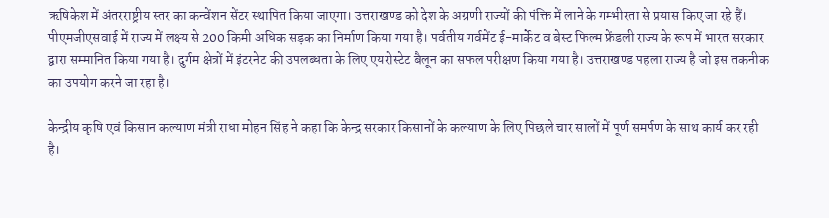ऋषिकेश में अंतरराष्ट्रीय स्तर का कन्वेंशन सेंटर स्थापित किया जाएगा। उत्तराखण्ड को देश के अग्रणी राज्यों की पंक्ति में लाने के गम्भीरता से प्रयास किए जा रहे हैं। पीएमजीएसवाई में राज्य में लक्ष्य से 200 किमी अधिक सड़क का निर्माण किया गया है। पर्वतीय गर्वमेंट ई-मार्केट व बेस्ट फिल्म फ्रेंडली राज्य के रूप में भारत सरकार द्वारा सम्मानित किया गया है। दुर्गम क्षेत्रों में इंटरनेट की उपलब्धता के लिए एयरोस्टेट बैलून का सफल परीक्षण किया गया है। उत्तराखण्ड पहला राज्य है जो इस तकनीक का उपयोग करने जा रहा है।

केन्द्रीय कृषि एवं किसान कल्याण मंत्री राधा मोहन सिंह ने कहा कि केन्द्र सरकार किसानों के कल्याण के लिए पिछले चार सालों में पूर्ण समर्पण के साथ कार्य कर रही है।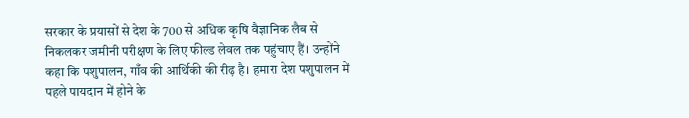सरकार के प्रयासों से देश के 700 से अधिक कृषि वैज्ञानिक लैब से निकलकर जमीनी परीक्षण के लिए फील्ड लेवल तक पहुंचाए हैं। उन्होंने कहा कि पशुपालन, गाँव की आर्थिकी की रीढ़ है। हमारा देश पशुपालन में पहले पायदान में होने के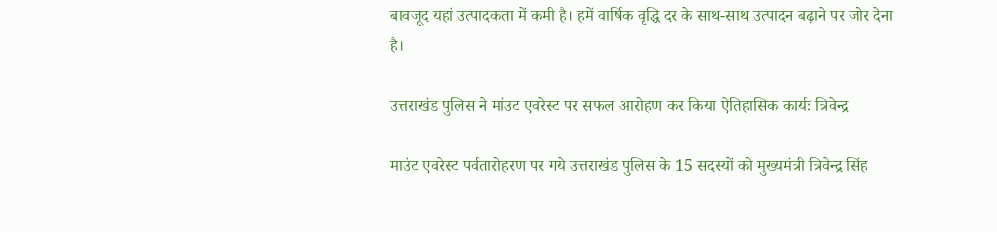बावजूद यहां उत्पादकता में कमी है। हमें वार्षिक वृद्धि दर के साथ-साथ उत्पादन बढ़ाने पर जोर देना है।

उत्तराखंड पुलिस ने मांउट एवरेस्ट पर सफल आरोहण कर किया ऐतिहासिक कार्यः त्रिवेन्द्र

माउंट एवरेस्ट पर्वतारोहरण पर गये उत्तराखंड पुलिस के 15 सदस्यों को मुख्यमंत्री त्रिवेन्द्र सिंह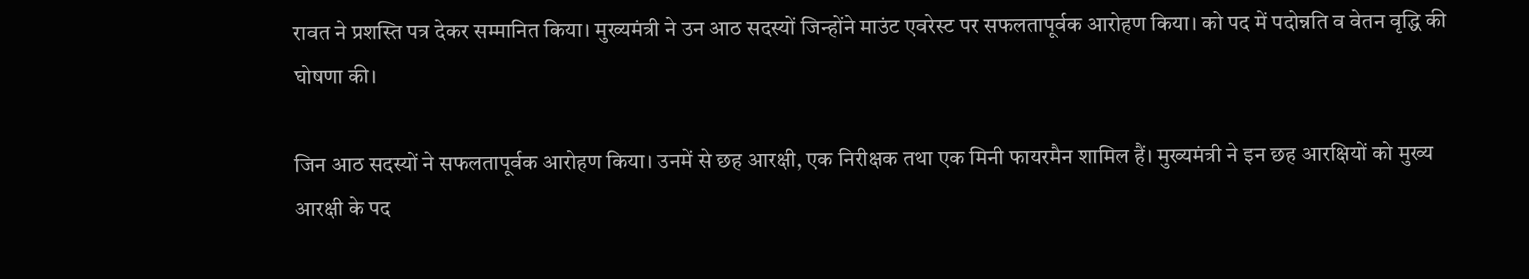रावत ने प्रशस्ति पत्र देकर सम्मानित किया। मुख्यमंत्री ने उन आठ सदस्यों जिन्होंने माउंट एवरेस्ट पर सफलतापूर्वक आरोहण किया। को पद में पदोन्नति व वेतन वृद्धि की घोषणा की।

जिन आठ सदस्यों ने सफलतापूर्वक आरोहण किया। उनमें से छह आरक्षी, एक निरीक्षक तथा एक मिनी फायरमैन शामिल हैं। मुख्यमंत्री ने इन छह आरक्षियों को मुख्य आरक्षी के पद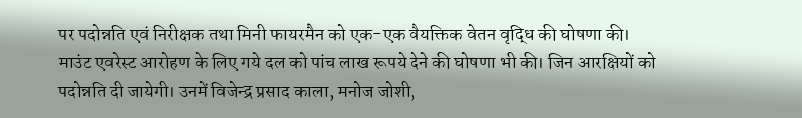पर पदोन्नति एवं निरीक्षक तथा मिनी फायरमैन को एक-एक वैयक्तिक वेतन वृद्धि की घोषणा की। माउंट एवरेस्ट आरोहण के लिए गये दल को पांच लाख रूपये देने की घोषणा भी की। जिन आरक्षियों को पदोन्नति दी जायेगी। उनमें विजेन्द्र प्रसाद काला, मनोज जोशी,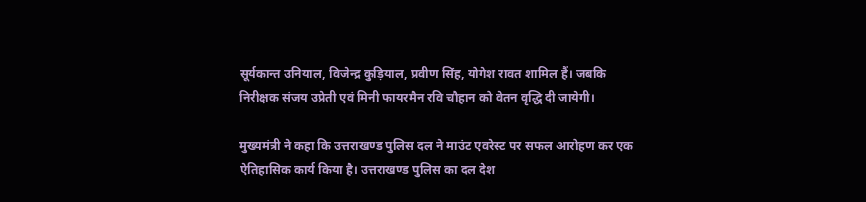सूर्यकान्त उनियाल, विजेन्द्र कुड़ियाल, प्रवीण सिंह, योगेश रावत शामिल हैं। जबकि निरीक्षक संजय उप्रेती एवं मिनी फायरमैन रवि चौहान को वेतन वृद्धि दी जायेगी।

मुख्यमंत्री ने कहा कि उत्तराखण्ड पुलिस दल ने माउंट एवरेस्ट पर सफल आरोहण कर एक ऐतिहासिक कार्य किया है। उत्तराखण्ड पुलिस का दल देश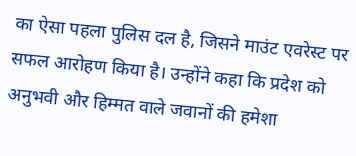का ऐसा पहला पुलिस दल है, जिसने माउंट एवरेस्ट पर सफल आरोहण किया है। उन्होंने कहा कि प्रदेश को अनुभवी और हिम्मत वाले जवानों की हमेशा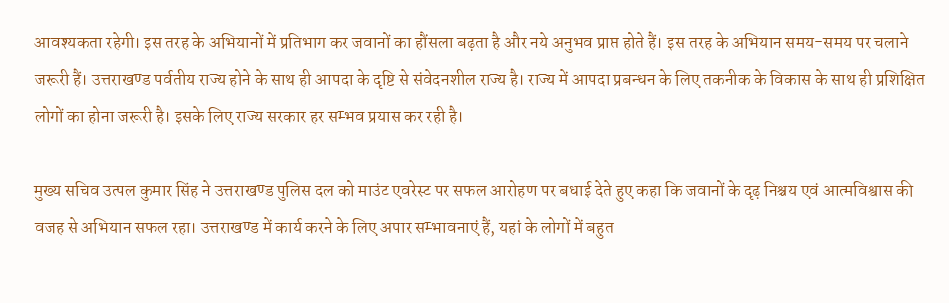आवश्यकता रहेगी। इस तरह के अभियानों में प्रतिभाग कर जवानों का हौंसला बढ़ता है और नये अनुभव प्राप्त होते हैं। इस तरह के अभियान समय-समय पर चलाने जरूरी हैं। उत्तराखण्ड पर्वतीय राज्य होने के साथ ही आपदा के दृष्टि से संवेदनशील राज्य है। राज्य में आपदा प्रबन्धन के लिए तकनीक के विकास के साथ ही प्रशिक्षित लोगों का होना जरूरी है। इसके लिए राज्य सरकार हर सम्भव प्रयास कर रही है।

मुख्य सचिव उत्पल कुमार सिंह ने उत्तराखण्ड पुलिस दल को माउंट एवरेस्ट पर सफल आरोहण पर बधाई देते हुए कहा कि जवानों के दृढ़ निश्चय एवं आत्मविश्वास की वजह से अभियान सफल रहा। उत्तराखण्ड में कार्य करने के लिए अपार सम्भावनाएं हैं, यहां के लोगों में बहुत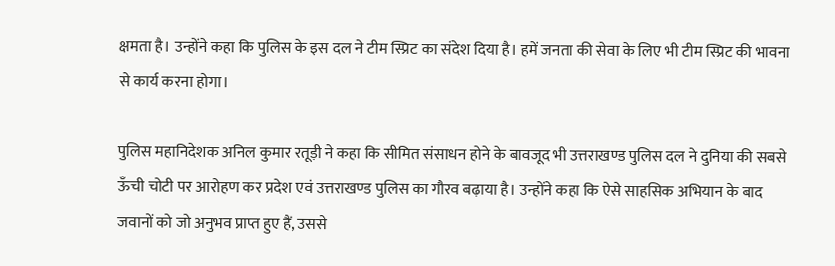क्षमता है। उन्होंने कहा कि पुलिस के इस दल ने टीम स्प्रिट का संदेश दिया है। हमें जनता की सेवा के लिए भी टीम स्प्रिट की भावना से कार्य करना होगा।

पुलिस महानिदेशक अनिल कुमार रतूड़ी ने कहा कि सीमित संसाधन होने के बावजूद भी उत्तराखण्ड पुलिस दल ने दुनिया की सबसे ऊँची चोटी पर आरोहण कर प्रदेश एवं उत्तराखण्ड पुलिस का गौरव बढ़ाया है। उन्होंने कहा कि ऐसे साहसिक अभियान के बाद जवानों को जो अनुभव प्राप्त हुए हैं, उससे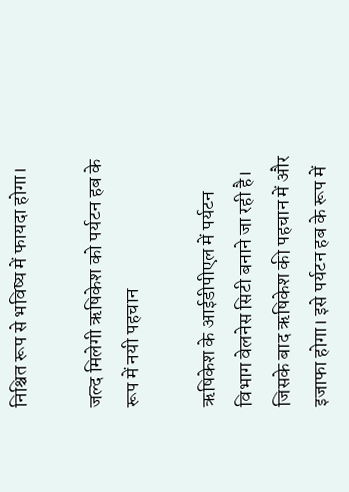निश्चित रूप से भविष्य में फायदा होगा।

जल्द मिलेगी ऋषिकेश को पर्यटन हब के रूप में नयी पहचान

ऋषिकेश के आईडीपीएल में पर्यटन विभाग वेलनेस सिटी बनाने जा रही है। जिसके बाद ऋषिकेश की पहचान में और इजाफा होगा। इसे पर्यटन हब के रूप में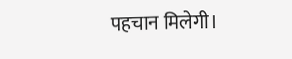पहचान मिलेगी।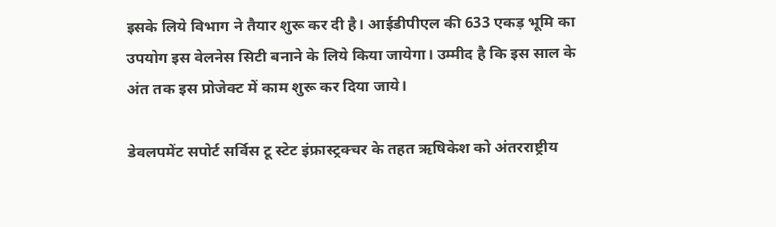इसके लिये विभाग ने तैयार शुरू कर दी है। आईडीपीएल की 633 एकड़ भूमि का उपयोग इस वेलनेस सिटी बनाने के लिये किया जायेगा। उम्मीद है कि इस साल के अंत तक इस प्रोजेक्ट में काम शुरू कर दिया जाये।

डेवलपमेंट सपोर्ट सर्विस टू स्टेट इंफ्रास्ट्रक्चर के तहत ऋषिकेश को अंतरराष्ट्रीय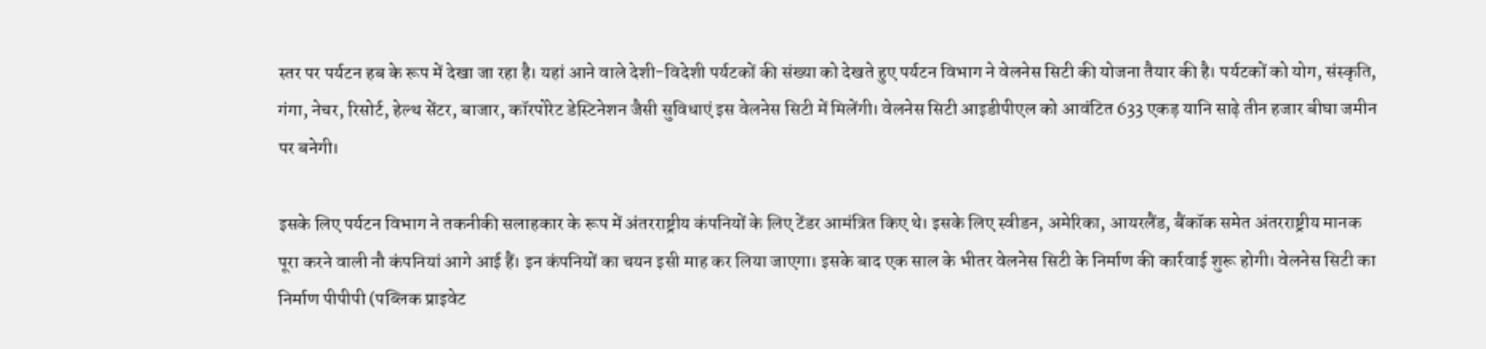स्तर पर पर्यटन हब के रूप में देखा जा रहा है। यहां आने वाले देशी-विदेशी पर्यटकों की संख्या को देखते हुए पर्यटन विभाग ने वेलनेस सिटी की योजना तैयार की है। पर्यटकों को योग, संस्कृति, गंगा, नेचर, रिसोर्ट, हेल्थ सेंटर, बाजार, कॉरपोरेट डेस्टिनेशन जैसी सुविधाएं इस वेलनेस सिटी में मिलेंगी। वेलनेस सिटी आइडीपीएल को आवंटित 633 एकड़ यानि साढ़े तीन हजार बीघा जमीन पर बनेगी।

इसके लिए पर्यटन विभाग ने तकनीकी सलाहकार के रूप में अंतरराष्ट्रीय कंपनियों के लिए टेंडर आमंत्रित किए थे। इसके लिए स्वीडन, अमेरिका, आयरलैंड, बैंकॉक समेत अंतरराष्ट्रीय मानक पूरा करने वाली नौ कंपनियां आगे आई हैं। इन कंपनियों का चयन इसी माह कर लिया जाएगा। इसके बाद एक साल के भीतर वेलनेस सिटी के निर्माण की कार्रवाई शुरू होगी। वेलनेस सिटी का निर्माण पीपीपी (पब्लिक प्राइवेट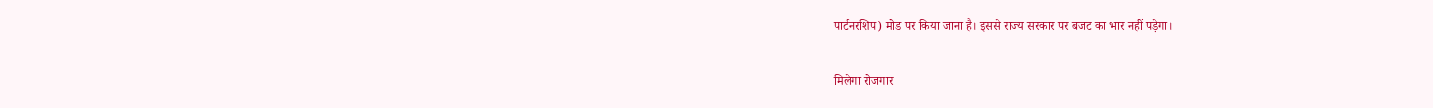पार्टनरशिप) मोड पर किया जाना है। इससे राज्य सरकार पर बजट का भार नहीं पड़ेगा।

मिलेगा रोजगार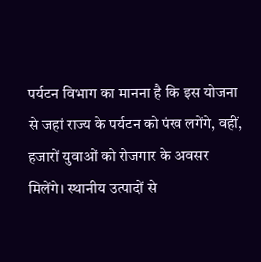पर्यटन विभाग का मानना है कि इस योजना से जहां राज्य के पर्यटन को पंख लगेंगे, वहीं, हजारों युवाओं को रोजगार के अवसर मिलेंगे। स्थानीय उत्पादों से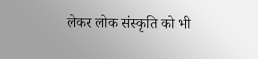लेकर लोक संस्कृति को भी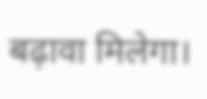बढ़ावा मिलेगा।